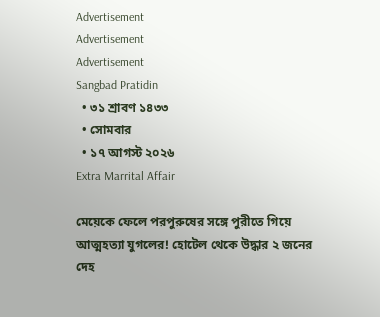Advertisement
Advertisement
Advertisement
Sangbad Pratidin
  • ৩১ শ্রাবণ ১৪৩৩
  • সোমবার
  • ১৭ আগস্ট ২০২৬
Extra Marrital Affair

মেয়েকে ফেলে পরপুরুষের সঙ্গে পুরীতে গিয়ে আত্মহত্যা যুগলের! হোটেল থেকে উদ্ধার ২ জনের দেহ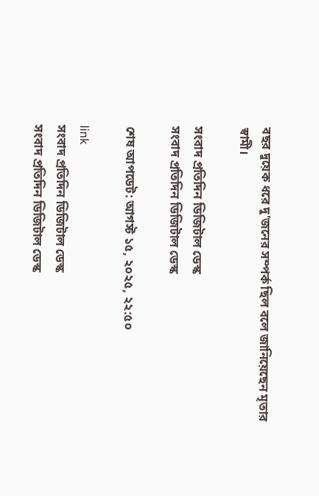বছর দুয়েক ধরে দু'জনের সম্পর্ক ছিল বলে জানিয়েছেন মৃতার স্বামী।

সংবাদ প্রতিদিন ডিজিটাল ডেস্ক
সংবাদ প্রতিদিন ডিজিটাল ডেস্ক

শেষ আপডেট: আগস্ট ১৫, ২০২৫, ২২:৫০

link
সংবাদ প্রতিদিন ডিজিটাল ডেস্ক
সংবাদ প্রতিদিন ডিজিটাল ডেস্ক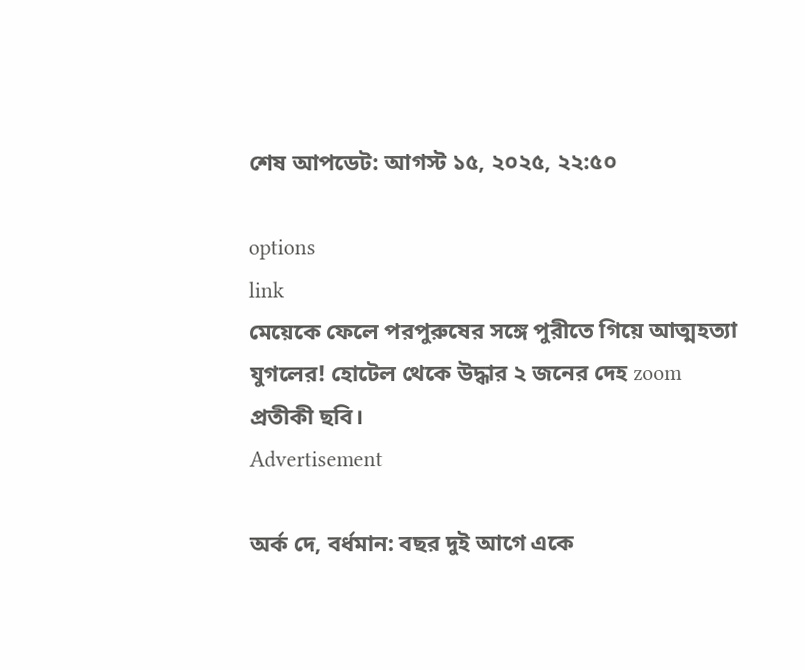শেষ আপডেট: আগস্ট ১৫, ২০২৫, ২২:৫০

options
link
মেয়েকে ফেলে পরপুরুষের সঙ্গে পুরীতে গিয়ে আত্মহত্যা যুগলের! হোটেল থেকে উদ্ধার ২ জনের দেহ zoom
প্রতীকী ছবি।
Advertisement

অর্ক দে, বর্ধমান: বছর দুই আগে একে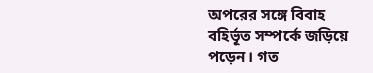অপরের সঙ্গে বিবাহ বহির্ভূত সম্পর্কে জড়িয়ে পড়েন। গত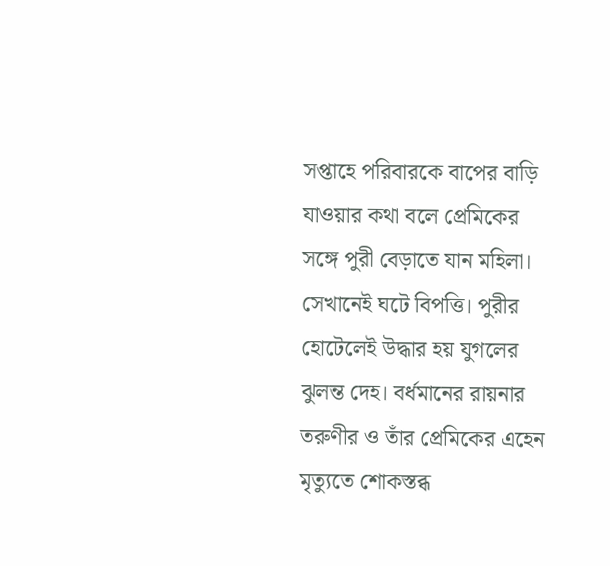সপ্তাহে পরিবারকে বাপের বাড়ি যাওয়ার কথা বলে প্রেমিকের সঙ্গে পুরী বেড়াতে যান মহিলা। সেখানেই ঘটে বিপত্তি। পুরীর হোটেলেই উদ্ধার হয় যুগলের ঝুলন্ত দেহ। বর্ধমানের রায়নার তরুণীর ও তাঁর প্রেমিকের এহেন মৃত্যুতে শোকস্তব্ধ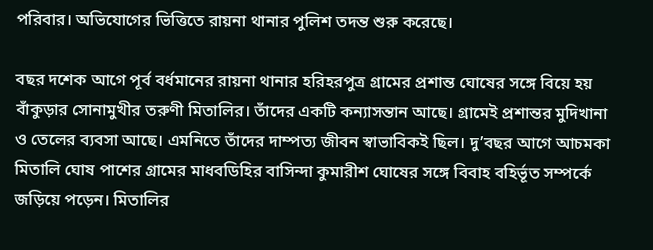পরিবার। অভিযোগের ভিত্তিতে রায়না থানার পুলিশ তদন্ত শুরু করেছে।

বছর দশেক আগে পূর্ব বর্ধমানের রায়না থানার হরিহরপুত্র গ্রামের প্রশান্ত ঘোষের সঙ্গে বিয়ে হয় বাঁকুড়ার সোনামুখীর তরুণী মিতালির। তাঁদের একটি কন্যাসন্তান আছে। গ্রামেই প্রশান্তর মুদিখানা ও তেলের ব্যবসা আছে। এমনিতে তাঁদের দাম্পত্য জীবন স্বাভাবিকই ছিল। দু’বছর আগে আচমকা মিতালি ঘোষ পাশের গ্রামের মাধবডিহির বাসিন্দা কুমারীশ ঘোষের সঙ্গে বিবাহ বহির্ভূত সম্পর্কে জড়িয়ে পড়েন। মিতালির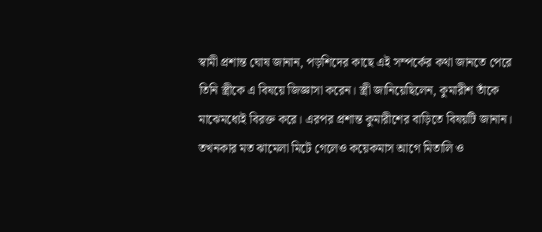স্বামী প্রশান্ত ঘোষ জানান, পড়শিদের কাছে এই সম্পর্কের কথা জানতে পেরে তিনি স্ত্রীকে এ বিষয়ে জিজ্ঞাসা করেন। স্ত্রী জানিয়েছিলেন, কুমারীশ তাঁকে মাঝেমধ্যেই বিরক্ত করে। এরপর প্রশান্ত কুমারীশের বাড়িতে বিষয়টি জানান। তখনকার মত ঝামেলা মিটে গেলেও কয়েকমাস আগে মিতালি ও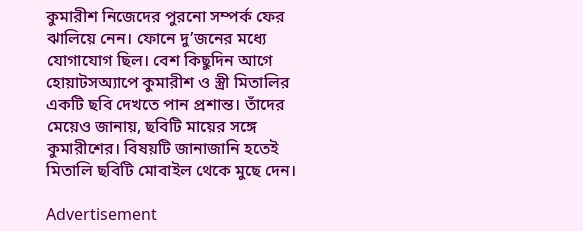কুমারীশ নিজেদের পুরনো সম্পর্ক ফের ঝালিয়ে নেন। ফোনে দু’জনের মধ্যে যোগাযোগ ছিল। বেশ কিছুদিন আগে হোয়াটসঅ্যাপে কুমারীশ ও স্ত্রী মিতালির একটি ছবি দেখতে পান প্রশান্ত। তাঁদের মেয়েও জানায়, ছবিটি মায়ের সঙ্গে কুমারীশের। বিষয়টি জানাজানি হতেই মিতালি ছবিটি মোবাইল থেকে মুছে দেন।

Advertisement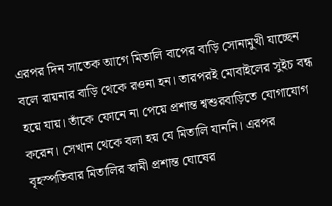এরপর দিন সাতেক আগে মিতালি বাপের বাড়ি সোনামুখী যাচ্ছেন বলে রায়নার বাড়ি থেকে রওনা হন। তারপরই মোবাইলের সুইচ বন্ধ হয়ে যায়। তাঁকে ফোনে না পেয়ে প্রশান্ত শ্বশুরবাড়িতে যোগাযোগ করেন। সেখান থেকে বলা হয় যে মিতালি যাননি। এরপর বৃহস্পতিবার মিতালির স্বামী প্রশান্ত ঘোষের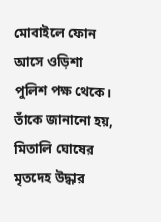মোবাইলে ফোন আসে ওড়িশা পুলিশ পক্ষ থেকে। তাঁকে জানানো হয়, মিতালি ঘোষের মৃতদেহ উদ্ধার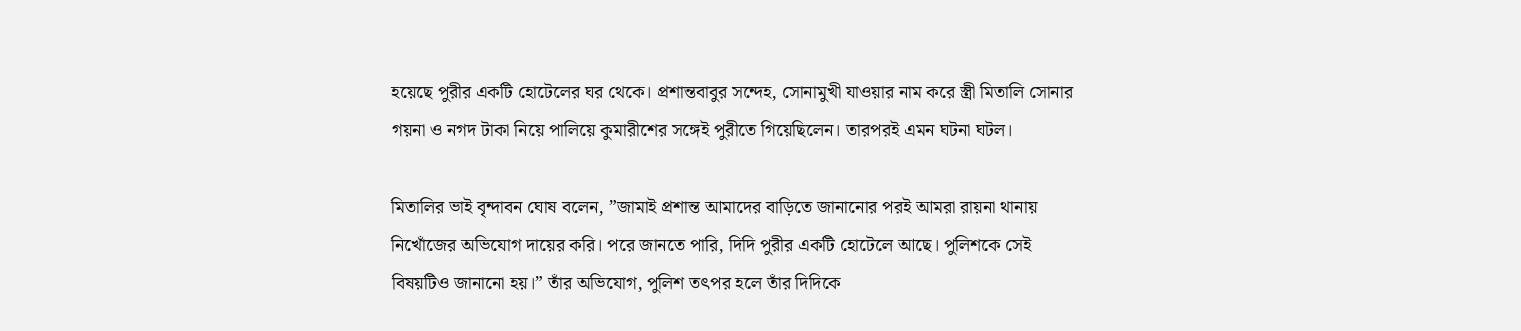হয়েছে পুরীর একটি হোটেলের ঘর থেকে। প্রশান্তবাবুর সন্দেহ, সোনামুখী যাওয়ার নাম করে স্ত্রী মিতালি সোনার গয়না ও নগদ টাকা নিয়ে পালিয়ে কুমারীশের সঙ্গেই পুরীতে গিয়েছিলেন। তারপরই এমন ঘটনা ঘটল।

মিতালির ভাই বৃন্দাবন ঘোষ বলেন, ”জামাই প্রশান্ত আমাদের বাড়িতে জানানোর পরই আমরা রায়না থানায় নিখোঁজের অভিযোগ দায়ের করি। পরে জানতে পারি, দিদি পুরীর একটি হোটেলে আছে। পুলিশকে সেই বিষয়টিও জানানো হয়।” তাঁর অভিযোগ, পুলিশ তৎপর হলে তাঁর দিদিকে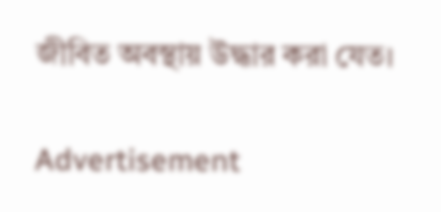জীবিত অবস্থায় উদ্ধার করা যেত।

Advertisement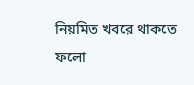নিয়মিত খবরে থাকতে ফলো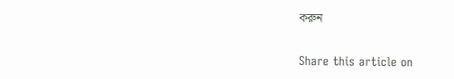করুন

Share this article on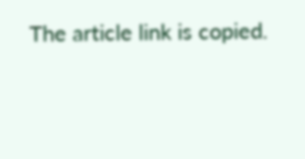The article link is copied.